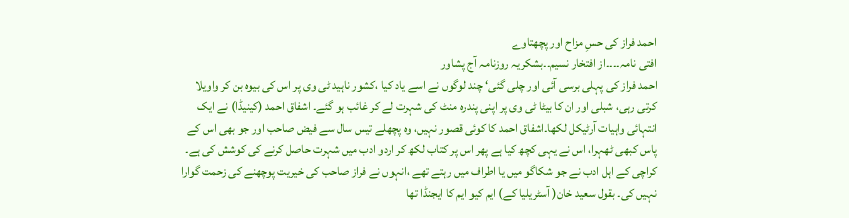احمد فراز کی حسِ مزاح اور پچھتاوے
افتی نامہ۔۔۔۔از افتخار نسیم۔۔بشکریہ روزنامہ آج پشاور
احمد فراز کی پہلی برسی آئی اور چلی گئی‘ چند لوگوں نے اسے یاد کیا ،کشور ناہید ٹی وی پر اس کی بیوہ بن کر واویلا کرتی رہی، شبلی اور ان کا بیٹا ٹی وی پر اپنی پندرہ منٹ کی شہرت لے کر غائب ہو گئے۔ اشفاق احمد (کینیڈا) نے ایک انتہائی واہیات آرٹیکل لکھا۔اشفاق احمد کا کوئی قصور نہیں، وہ پچھلے تیس سال سے فیض صاحب اور جو بھی اس کے پاس کبھی ٹھہرا، اس نے یہی کچھ کیا ہے پھر اس پر کتاب لکھ کر اردو ادب میں شہرت حاصل کرنے کی کوشش کی ہے۔
کراچی کے اہل ادب نے جو شکاگو میں یا اطراف میں رہتے تھے ،انہوں نے فراز صاحب کی خیریت پوچھنے کی زحمت گوارا نہیں کی۔ بقول سعید خان( آسٹریلیا کے) ایم کیو ایم کا ایجنڈا تھا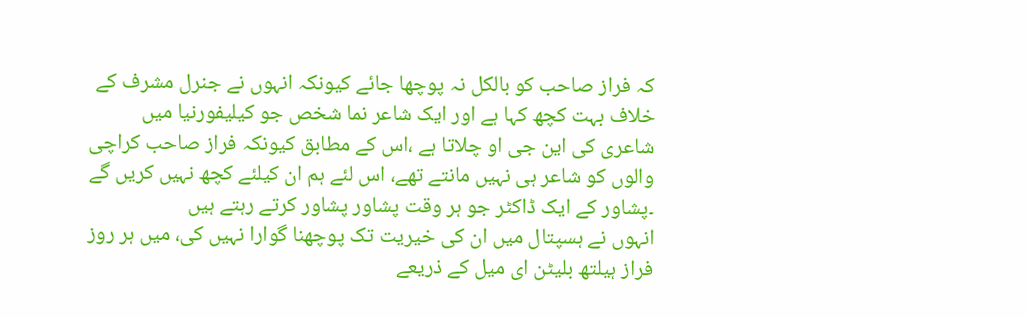کہ فراز صاحب کو بالکل نہ پوچھا جائے کیونکہ انہوں نے جنرل مشرف کے خلاف بہت کچھ کہا ہے اور ایک شاعر نما شخص جو کیلیفورنیا میں شاعری کی این جی او چلاتا ہے ،اس کے مطابق کیونکہ فراز صاحب کراچی والوں کو شاعر ہی نہیں مانتے تھے، اس لئے ہم ان کیلئے کچھ نہیں کریں گے ۔پشاور کے ایک ڈاکٹر جو ہر وقت پشاور پشاور کرتے رہتے ہیں
انہوں نے ہسپتال میں ان کی خیریت تک پوچھنا گوارا نہیں کی، میں ہر روز فراز ہیلتھ بلیٹن ای میل کے ذریعے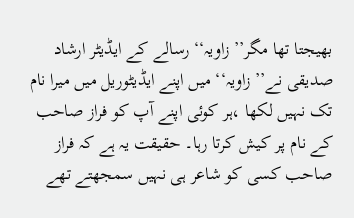بھیجتا تھا مگر’’ زاویہ‘‘ رسالے کے ایڈیٹر ارشاد صدیقی نے’’ زاویہ‘‘ میں اپنے ایڈیٹوریل میں میرا نام تک نہیں لکھا ،ہر کوئی اپنے آپ کو فراز صاحب کے نام پر کیش کرتا رہا۔ حقیقت یہ ہے کہ فراز صاحب کسی کو شاعر ہی نہیں سمجھتے تھے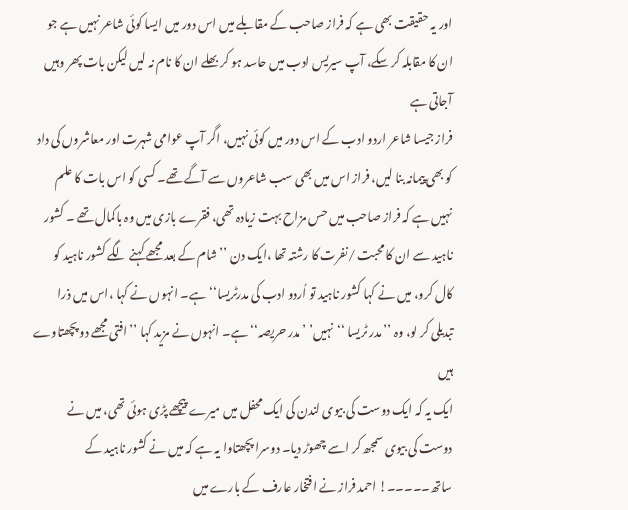اور یہ حقیقت بھی ہے کہ فراز صاحب کے مقابلے میں اس دور میں ایسا کوئی شاعر نہیں ہے جو ان کا مقابلہ کر سکے، آپ سیریس ادب میں حاسد ہو کر بھلے ان کا نام نہ لیں لیکن بات پھر وہیں آجاتی ہے
فراز جیسا شاعر اردو ادب کے اس دور میں کوئی نہیں، اگر آپ عوامی شہرت اور معاشروں کی داد کو بھی پیمانہ بنا لیں، فراز اس میں بھی سب شاعروں سے آگے تھے۔ کسی کو اس بات کا علم نہیں ہے کہ فراز صاحب میں حس مزاح بہت زیادہ تھی، فقرے بازی میں وہ باکمال تھے ۔ کشور ناہید سے ان کا محبت /نفرت کا رشتہ تھا ،ایک دن ’’شام کے بعد مجھے کہنے لگے کشور ناہید کو کال کرو، میں نے کہا کشور ناہید تو اُردو ادب کی مدرٹریسا‘‘ ہے۔ انہوں نے کہا ،اس میں ذرا تبدیلی کر لو، وہ ’’مدر ٹریسا ‘‘نہیں’ ’مدر حریصہ‘‘ ہے۔ انہوں نے مزید کہا ’’افتی مجھے دو پچھتاوے ہیں
ایک یہ کہ ایک دوست کی بیوی لندن کی ایک محفل میں میرے پیچھے پڑی ہوئی تھی، میں نے دوست کی بیوی سمجھ کر اسے چھوڑ دیا۔ دوسرا پچھتاوا یہ ہے کہ میں نے کشور ناہید کے ساتھ۔۔۔۔۔! احمد فراز نے افتخار عارف کے بارے میں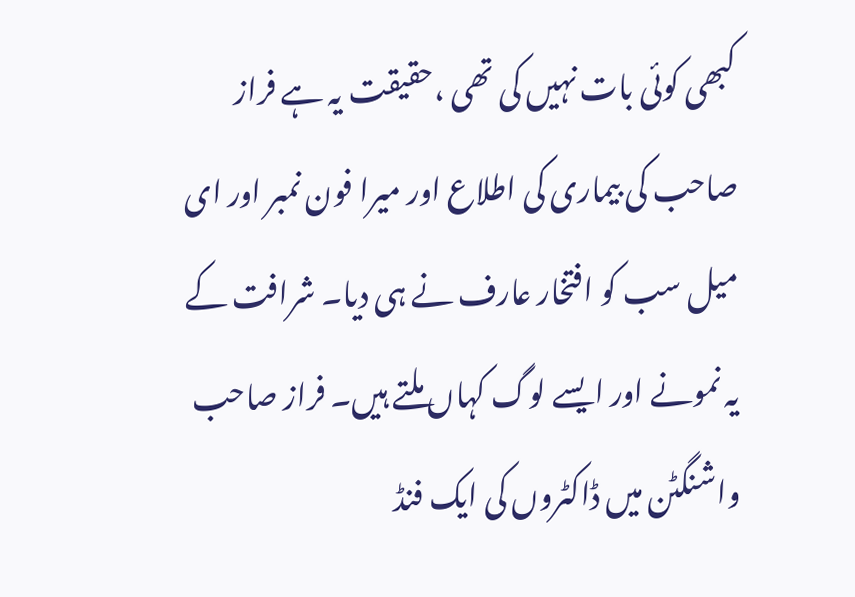کبھی کوئی بات نہیں کی تھی ،حقیقت یہ ہے فراز صاحب کی بیماری کی اطلاع اور میرا فون نمبر اور ای میل سب کو افتخار عارف نے ہی دیا۔ شرافت کے یہ نمونے اور ایسے لوگ کہاں ملتے ہیں۔ فراز صاحب واشنگٹن میں ڈاکٹروں کی ایک فنڈ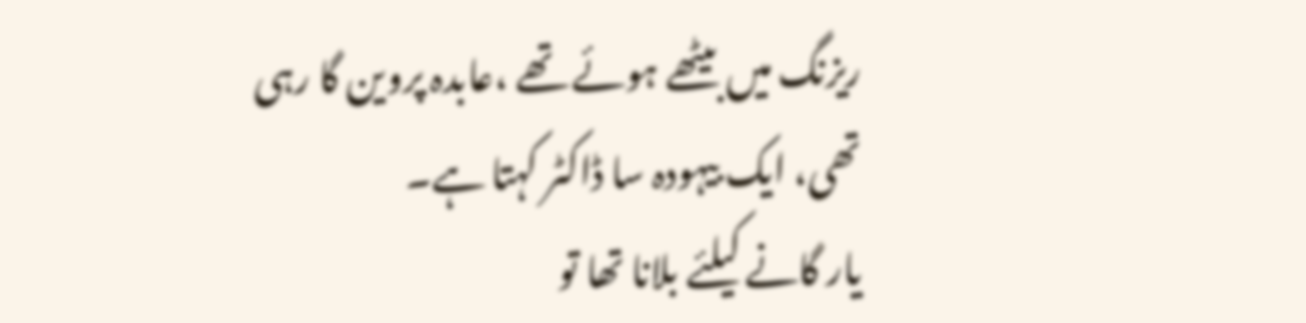ریزنگ میں بیٹھے ہوئے تھے ،عابدہ پروین گا رہی تھی، ایک بیہودہ سا ڈاکٹر کہتا ہے۔
یار گانے کیلئے بلانا تھا تو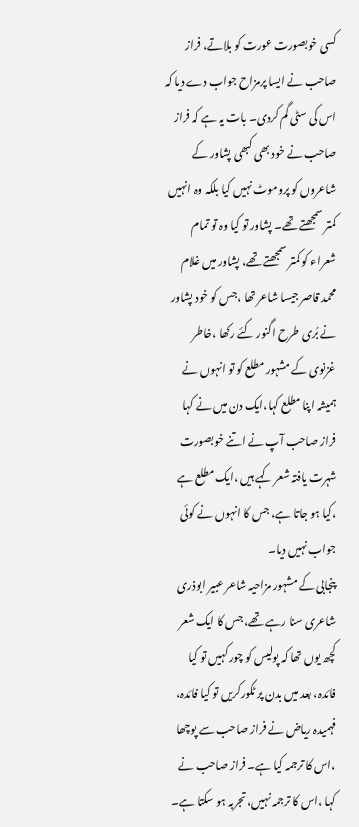کسی خوبصورت عورت کو بلاتے، فراز صاحب نے ایسا پرمزاح جواب دے دیا کہ اس کی سٹی گم کردی۔ بات یہ ہے کہ فراز صاحب نے خود بھی کبھی پشاور کے شاعروں کو پروموٹ نہیں کیا بلکہ وہ انہیں کمتر سمجھتے تھے۔ پشاور تو کیا وہ تو تمام شعراء کو کمتر سمجھتے تھے، پشاور میں غلام محمد قاصر جیسا شاعر تھا ،جس کو خود پشاور نے بُری طرح اگنور کئے رکھا ،خاطر غزنوی کے مشہور مطلع کو تو انہوں نے ہمیشہ اپنا مطلع کہا،ایک دن میں نے کہا فراز صاحب آپ نے اتنے خوبصورت شہرت یافتہ شعر کہے ہیں ،ایک مطلع ہے ،کیا ہو جاتا ہے، جس کا انہوں نے کوئی جواب نہیں دیا۔
پنجابی کے مشہور مزاحیہ شاعر عبیر ابوذری شاعری سنا رہے تھے، جس کا ایک شعر کچھ یوں تھا کہ پولیس کو چور کہیں تو کیا فائدہ، بعد میں بدن پر ٹکورکریں تو کیا فائدہ، فہمیدہ ریاض نے فراز صاحب سے پوچھا ،اس کا ترجمہ کیا ہے۔ فراز صاحب نے کہا ،اس کا ترجمہ نہیں، تجربہ ہو سکتا ہے۔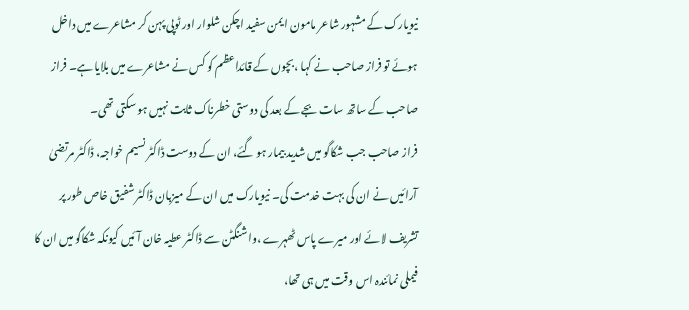نیویارک کے مشہور شاعر مامون ایمن سفید اچکن شلوار اور ٹوپی پہن کر مشاعرے میں داخل ہوئے تو فراز صاحب نے کہا ،بچوں کے قائداعظم کو کس نے مشاعرے میں بلایا ہے۔ فراز صاحب کے ساتھ سات بجے کے بعد کی دوستی خطرناک ثابت نہیں ہو سکتی تھی۔
فراز صاحب جب شکاگو میں شدید بیمار ہو گئے، ان کے دوست ڈاکٹر نسیم خواجہ، ڈاکٹر مرتضیٰ آرائیں نے ان کی بہت خدمت کی۔ نیویارک میں ان کے میزبان ڈاکٹر شفیق خاص طور پر تشریف لائے اور میرے پاس ٹھہرے ،واشنگٹن سے ڈاکٹر عطیہ خان آئیں کیونکہ شکاگو میں ان کا فیملی نمائندہ اس وقت میں ہی تھا،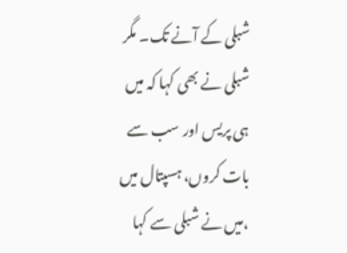شبلی کے آنے تک۔ مگر شبلی نے بھی کہا کہ میں ہی پریس اور سب سے بات کروں، ہسپتال میں ،میں نے شبلی سے کہا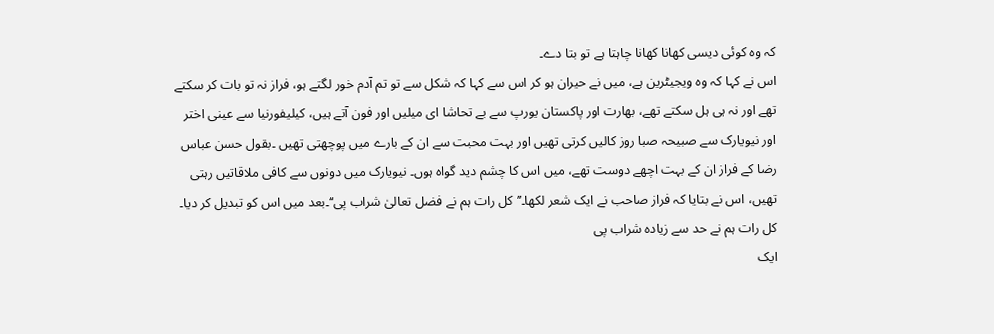کہ وہ کوئی دیسی کھانا کھانا چاہتا ہے تو بتا دے۔
اس نے کہا کہ وہ ویجیٹرین ہے، میں نے حیران ہو کر اس سے کہا کہ شکل سے تو تم آدم خور لگتے ہو، فراز نہ تو بات کر سکتے تھے اور نہ ہی ہل سکتے تھے، بھارت اور پاکستان یورپ سے بے تحاشا ای میلیں اور فون آتے ہیں، کیلیفورنیا سے عینی اختر اور نیویارک سے صبیحہ صبا روز کالیں کرتی تھیں اور بہت محبت سے ان کے بارے میں پوچھتی تھیں ۔بقول حسن عباس رضا کے فراز ان کے بہت اچھے دوست تھے، میں اس کا چشم دید گواہ ہوں۔ نیویارک میں دونوں سے کافی ملاقاتیں رہتی تھیں، اس نے بتایا کہ فراز صاحب نے ایک شعر لکھا۔’’کل رات ہم نے فضل تعالیٰ شراب پی‘‘۔بعد میں اس کو تبدیل کر دیا۔
کل رات ہم نے حد سے زیادہ شراب پی
ایک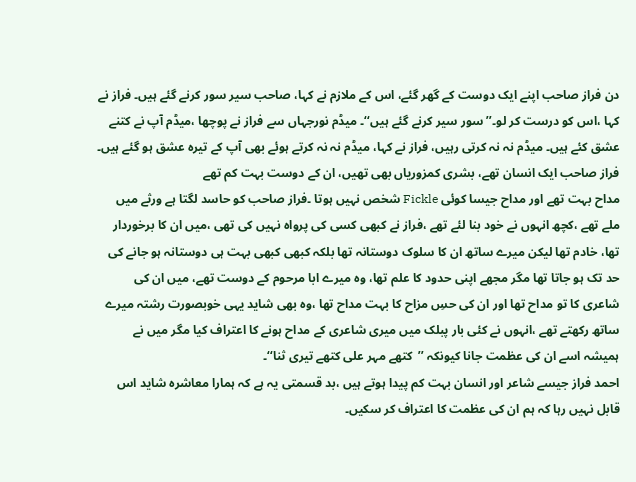دن فراز صاحب اپنے ایک دوست کے گھر گئے، اس کے ملازم نے کہا، صاحب سیر سور کرنے گئے ہیں۔ فراز نے کہا ،اس کو درست کر لو۔’’ سور سیر کرنے گئے ہیں‘‘۔ میڈم نورجہاں سے فراز نے پوچھا ،میڈم آپ نے کتنے عشق کئے ہیں۔ میڈم نہ نہ کرتی رہیں، فراز نے کہا، میڈم نہ نہ کرتے ہوئے بھی آپ کے تیرہ عشق ہو گئے ہیں۔ فراز صاحب ایک انسان تھے، بشری کمزوریاں بھی تھیں، ان کے دوست بہت کم تھے
مداح بہت تھے اور مداح جیسا کوئی Fickle شخص نہیں ہوتا ۔فراز صاحب کو حاسد لگتا ہے ورثے میں ملے تھے ،کچھ انہوں نے خود بنا لئے تھے ،فراز نے کبھی کسی کی پرواہ نہیں کی تھی ،میں ان کا برخوردار تھا، خادم تھا لیکن میرے ساتھ ان کا سلوک دوستانہ تھا بلکہ کبھی کبھی بہت ہی دوستانہ ہو جانے کی حد تک ہو جاتا تھا مگر مجھے اپنی حدود کا علم تھا، وہ میرے ابا مرحوم کے دوست تھے، میں ان کی شاعری کا تو مداح تھا اور ان کی حسِ مزاح کا بہت مداح تھا ،وہ بھی شاید یہی خوبصورت رشتہ میرے ساتھ رکھتے تھے ،انہوں نے کئی بار پبلک میں میری شاعری کے مداح ہونے کا اعتراف کیا مگر میں نے ہمیشہ اسے ان کی عظمت جانا کیونکہ ’’کتھے مہر علی کتھے تیری ثنا‘‘۔
احمد فراز جیسے شاعر اور انسان بہت کم پیدا ہوتے ہیں ،بد قسمتی یہ ہے کہ ہمارا معاشرہ شاید اس قابل نہیں رہا کہ ہم ان کی عظمت کا اعتراف کر سکیں۔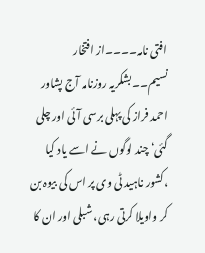افتی نامہ۔۔۔۔از افتخار نسیم۔۔بشکریہ روزنامہ آج پشاور
احمد فراز کی پہلی برسی آئی اور چلی گئی‘ چند لوگوں نے اسے یاد کیا ،کشور ناہید ٹی وی پر اس کی بیوہ بن کر واویلا کرتی رہی، شبلی اور ان کا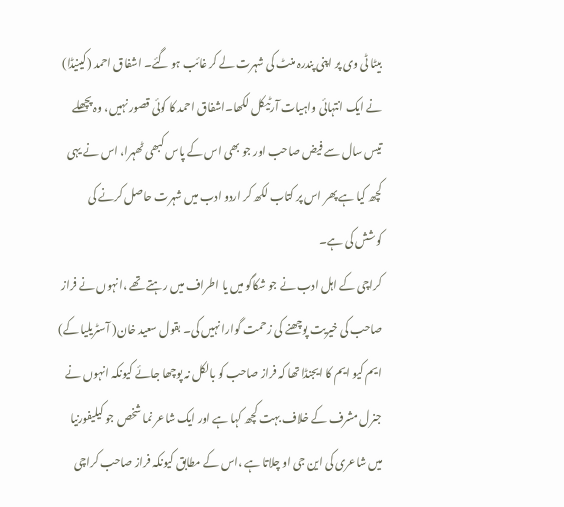بیٹا ٹی وی پر اپنی پندرہ منٹ کی شہرت لے کر غائب ہو گئے۔ اشفاق احمد (کینیڈا) نے ایک انتہائی واہیات آرٹیکل لکھا۔اشفاق احمد کا کوئی قصور نہیں، وہ پچھلے تیس سال سے فیض صاحب اور جو بھی اس کے پاس کبھی ٹھہرا، اس نے یہی کچھ کیا ہے پھر اس پر کتاب لکھ کر اردو ادب میں شہرت حاصل کرنے کی کوشش کی ہے۔
کراچی کے اہل ادب نے جو شکاگو میں یا اطراف میں رہتے تھے ،انہوں نے فراز صاحب کی خیریت پوچھنے کی زحمت گوارا نہیں کی۔ بقول سعید خان( آسٹریلیا کے) ایم کیو ایم کا ایجنڈا تھا کہ فراز صاحب کو بالکل نہ پوچھا جائے کیونکہ انہوں نے جنرل مشرف کے خلاف بہت کچھ کہا ہے اور ایک شاعر نما شخص جو کیلیفورنیا میں شاعری کی این جی او چلاتا ہے ،اس کے مطابق کیونکہ فراز صاحب کراچی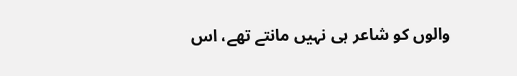والوں کو شاعر ہی نہیں مانتے تھے، اس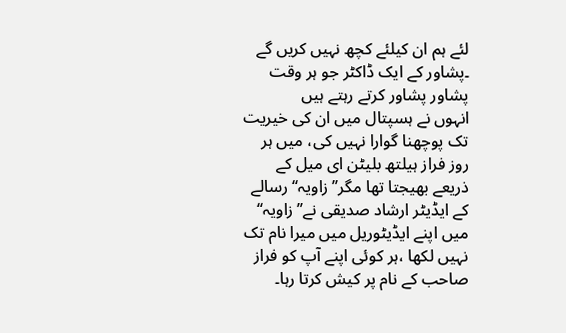لئے ہم ان کیلئے کچھ نہیں کریں گے ۔پشاور کے ایک ڈاکٹر جو ہر وقت پشاور پشاور کرتے رہتے ہیں
انہوں نے ہسپتال میں ان کی خیریت تک پوچھنا گوارا نہیں کی، میں ہر روز فراز ہیلتھ بلیٹن ای میل کے ذریعے بھیجتا تھا مگر’’ زاویہ‘‘ رسالے کے ایڈیٹر ارشاد صدیقی نے’’ زاویہ‘‘ میں اپنے ایڈیٹوریل میں میرا نام تک نہیں لکھا ،ہر کوئی اپنے آپ کو فراز صاحب کے نام پر کیش کرتا رہا۔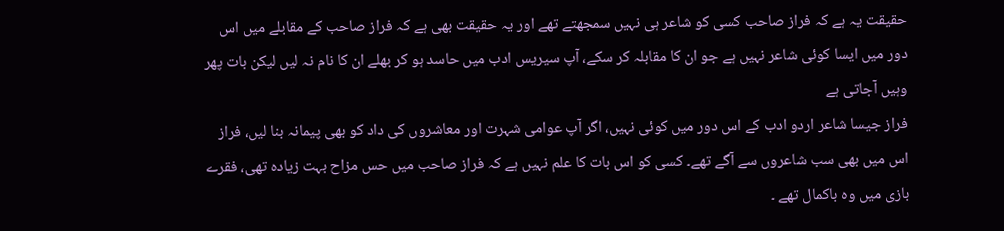حقیقت یہ ہے کہ فراز صاحب کسی کو شاعر ہی نہیں سمجھتے تھے اور یہ حقیقت بھی ہے کہ فراز صاحب کے مقابلے میں اس دور میں ایسا کوئی شاعر نہیں ہے جو ان کا مقابلہ کر سکے، آپ سیریس ادب میں حاسد ہو کر بھلے ان کا نام نہ لیں لیکن بات پھر وہیں آجاتی ہے
فراز جیسا شاعر اردو ادب کے اس دور میں کوئی نہیں، اگر آپ عوامی شہرت اور معاشروں کی داد کو بھی پیمانہ بنا لیں، فراز اس میں بھی سب شاعروں سے آگے تھے۔ کسی کو اس بات کا علم نہیں ہے کہ فراز صاحب میں حس مزاح بہت زیادہ تھی، فقرے بازی میں وہ باکمال تھے ۔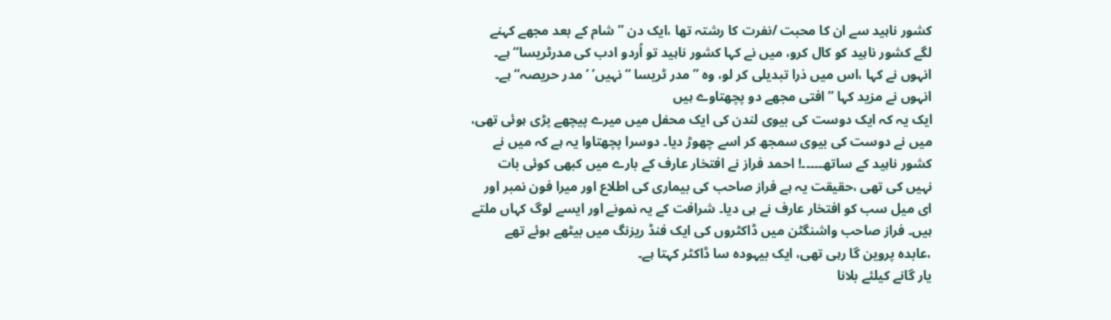کشور ناہید سے ان کا محبت /نفرت کا رشتہ تھا ،ایک دن ’’شام کے بعد مجھے کہنے لگے کشور ناہید کو کال کرو، میں نے کہا کشور ناہید تو اُردو ادب کی مدرٹریسا‘‘ ہے۔ انہوں نے کہا ،اس میں ذرا تبدیلی کر لو، وہ ’’مدر ٹریسا ‘‘نہیں’ ’مدر حریصہ‘‘ ہے۔ انہوں نے مزید کہا ’’افتی مجھے دو پچھتاوے ہیں
ایک یہ کہ ایک دوست کی بیوی لندن کی ایک محفل میں میرے پیچھے پڑی ہوئی تھی، میں نے دوست کی بیوی سمجھ کر اسے چھوڑ دیا۔ دوسرا پچھتاوا یہ ہے کہ میں نے کشور ناہید کے ساتھ۔۔۔۔۔! احمد فراز نے افتخار عارف کے بارے میں کبھی کوئی بات نہیں کی تھی ،حقیقت یہ ہے فراز صاحب کی بیماری کی اطلاع اور میرا فون نمبر اور ای میل سب کو افتخار عارف نے ہی دیا۔ شرافت کے یہ نمونے اور ایسے لوگ کہاں ملتے ہیں۔ فراز صاحب واشنگٹن میں ڈاکٹروں کی ایک فنڈ ریزنگ میں بیٹھے ہوئے تھے ،عابدہ پروین گا رہی تھی، ایک بیہودہ سا ڈاکٹر کہتا ہے۔
یار گانے کیلئے بلانا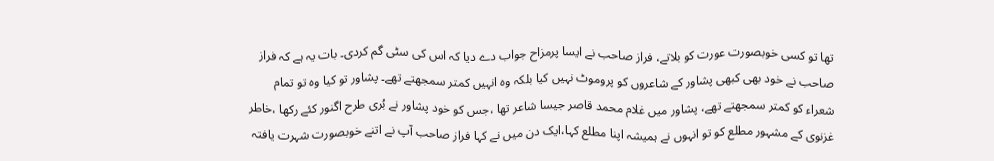تھا تو کسی خوبصورت عورت کو بلاتے، فراز صاحب نے ایسا پرمزاح جواب دے دیا کہ اس کی سٹی گم کردی۔ بات یہ ہے کہ فراز صاحب نے خود بھی کبھی پشاور کے شاعروں کو پروموٹ نہیں کیا بلکہ وہ انہیں کمتر سمجھتے تھے۔ پشاور تو کیا وہ تو تمام شعراء کو کمتر سمجھتے تھے، پشاور میں غلام محمد قاصر جیسا شاعر تھا ،جس کو خود پشاور نے بُری طرح اگنور کئے رکھا ،خاطر غزنوی کے مشہور مطلع کو تو انہوں نے ہمیشہ اپنا مطلع کہا،ایک دن میں نے کہا فراز صاحب آپ نے اتنے خوبصورت شہرت یافتہ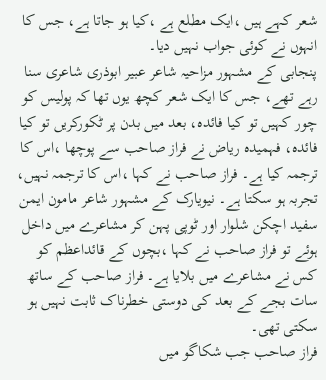شعر کہے ہیں ،ایک مطلع ہے ،کیا ہو جاتا ہے، جس کا انہوں نے کوئی جواب نہیں دیا۔
پنجابی کے مشہور مزاحیہ شاعر عبیر ابوذری شاعری سنا رہے تھے، جس کا ایک شعر کچھ یوں تھا کہ پولیس کو چور کہیں تو کیا فائدہ، بعد میں بدن پر ٹکورکریں تو کیا فائدہ، فہمیدہ ریاض نے فراز صاحب سے پوچھا ،اس کا ترجمہ کیا ہے۔ فراز صاحب نے کہا ،اس کا ترجمہ نہیں، تجربہ ہو سکتا ہے۔ نیویارک کے مشہور شاعر مامون ایمن سفید اچکن شلوار اور ٹوپی پہن کر مشاعرے میں داخل ہوئے تو فراز صاحب نے کہا ،بچوں کے قائداعظم کو کس نے مشاعرے میں بلایا ہے۔ فراز صاحب کے ساتھ سات بجے کے بعد کی دوستی خطرناک ثابت نہیں ہو سکتی تھی۔
فراز صاحب جب شکاگو میں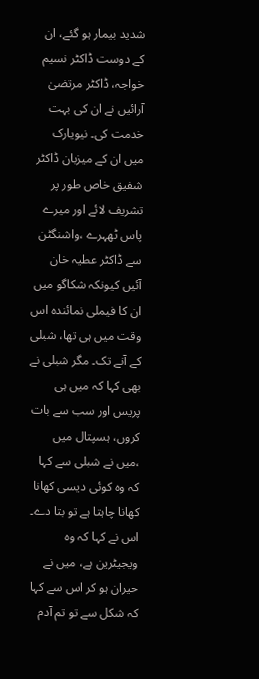شدید بیمار ہو گئے، ان کے دوست ڈاکٹر نسیم خواجہ، ڈاکٹر مرتضیٰ آرائیں نے ان کی بہت خدمت کی۔ نیویارک میں ان کے میزبان ڈاکٹر شفیق خاص طور پر تشریف لائے اور میرے پاس ٹھہرے ،واشنگٹن سے ڈاکٹر عطیہ خان آئیں کیونکہ شکاگو میں ان کا فیملی نمائندہ اس وقت میں ہی تھا، شبلی کے آنے تک۔ مگر شبلی نے بھی کہا کہ میں ہی پریس اور سب سے بات کروں، ہسپتال میں ،میں نے شبلی سے کہا کہ وہ کوئی دیسی کھانا کھانا چاہتا ہے تو بتا دے۔
اس نے کہا کہ وہ ویجیٹرین ہے، میں نے حیران ہو کر اس سے کہا کہ شکل سے تو تم آدم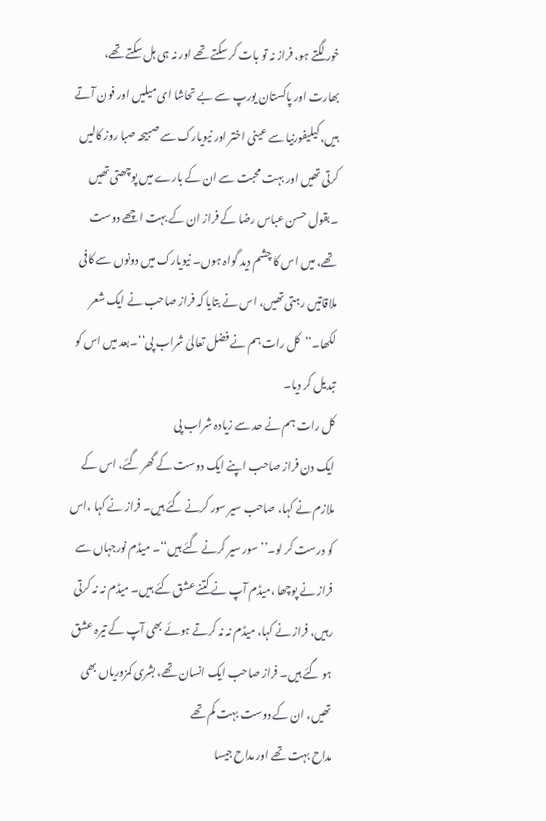خور لگتے ہو، فراز نہ تو بات کر سکتے تھے اور نہ ہی ہل سکتے تھے، بھارت اور پاکستان یورپ سے بے تحاشا ای میلیں اور فون آتے ہیں، کیلیفورنیا سے عینی اختر اور نیویارک سے صبیحہ صبا روز کالیں کرتی تھیں اور بہت محبت سے ان کے بارے میں پوچھتی تھیں ۔بقول حسن عباس رضا کے فراز ان کے بہت اچھے دوست تھے، میں اس کا چشم دید گواہ ہوں۔ نیویارک میں دونوں سے کافی ملاقاتیں رہتی تھیں، اس نے بتایا کہ فراز صاحب نے ایک شعر لکھا۔’’کل رات ہم نے فضل تعالیٰ شراب پی‘‘۔بعد میں اس کو تبدیل کر دیا۔
کل رات ہم نے حد سے زیادہ شراب پی
ایک دن فراز صاحب اپنے ایک دوست کے گھر گئے، اس کے ملازم نے کہا، صاحب سیر سور کرنے گئے ہیں۔ فراز نے کہا ،اس کو درست کر لو۔’’ سور سیر کرنے گئے ہیں‘‘۔ میڈم نورجہاں سے فراز نے پوچھا ،میڈم آپ نے کتنے عشق کئے ہیں۔ میڈم نہ نہ کرتی رہیں، فراز نے کہا، میڈم نہ نہ کرتے ہوئے بھی آپ کے تیرہ عشق ہو گئے ہیں۔ فراز صاحب ایک انسان تھے، بشری کمزوریاں بھی تھیں، ان کے دوست بہت کم تھے
مداح بہت تھے اور مداح جیسا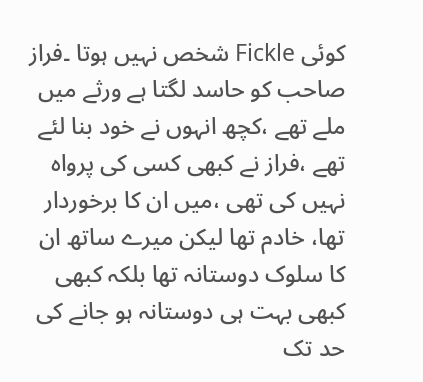کوئی Fickle شخص نہیں ہوتا ۔فراز صاحب کو حاسد لگتا ہے ورثے میں ملے تھے ،کچھ انہوں نے خود بنا لئے تھے ،فراز نے کبھی کسی کی پرواہ نہیں کی تھی ،میں ان کا برخوردار تھا، خادم تھا لیکن میرے ساتھ ان کا سلوک دوستانہ تھا بلکہ کبھی کبھی بہت ہی دوستانہ ہو جانے کی حد تک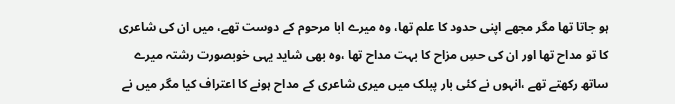ہو جاتا تھا مگر مجھے اپنی حدود کا علم تھا، وہ میرے ابا مرحوم کے دوست تھے، میں ان کی شاعری کا تو مداح تھا اور ان کی حسِ مزاح کا بہت مداح تھا ،وہ بھی شاید یہی خوبصورت رشتہ میرے ساتھ رکھتے تھے ،انہوں نے کئی بار پبلک میں میری شاعری کے مداح ہونے کا اعتراف کیا مگر میں نے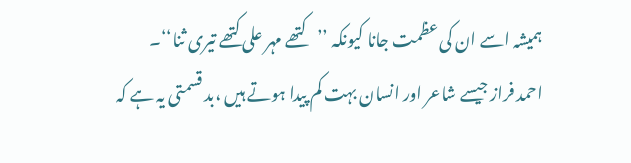ہمیشہ اسے ان کی عظمت جانا کیونکہ ’’کتھے مہر علی کتھے تیری ثنا‘‘۔
احمد فراز جیسے شاعر اور انسان بہت کم پیدا ہوتے ہیں ،بد قسمتی یہ ہے کہ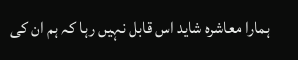ہمارا معاشرہ شاید اس قابل نہیں رہا کہ ہم ان کی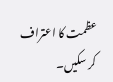عظمت کا اعتراف کر سکیں۔